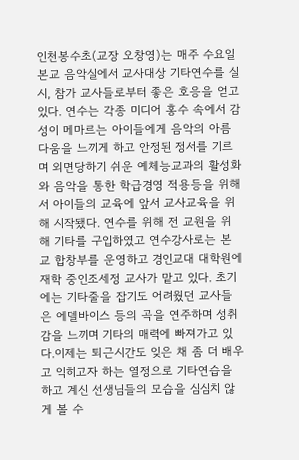인천봉수초(교장 오창영)는 매주 수요일본교 음악실에서 교사대상 기타연수를 실시, 참가 교사들로부터 좋은 호응을 얻고 있다. 연수는 각종 미디어 홍수 속에서 감성이 메마르는 아이들에게 음악의 아름다움을 느끼게 하고 안정된 정서를 기르며 외면당하기 쉬운 예체능교과의 활성화와 음악을 통한 학급경영 적용등을 위해서 아이들의 교육에 앞서 교사교육을 위해 시작됐다. 연수를 위해 전 교원을 위해 기타를 구입하였고 연수강사로는 본교 합창부를 운영하고 경인교대 대학원에 재학 중인조세정 교사가 맡고 있다. 초기에는 기타줄을 잡기도 어려웠던 교사들은 에델바이스 등의 곡을 연주하며 성취감을 느끼며 기타의 매력에 빠져가고 있다.이제는 퇴근시간도 잊은 채 좀 더 배우고 익히고자 하는 열정으로 기타연습을 하고 계신 선생님들의 모습을 심심치 않게 볼 수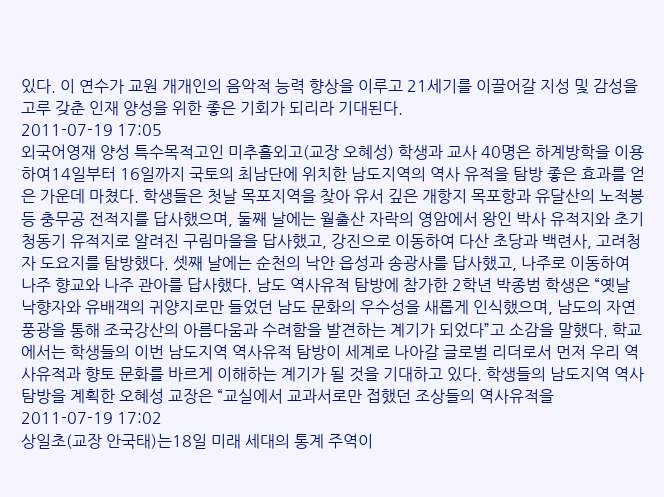있다. 이 연수가 교원 개개인의 음악적 능력 향상을 이루고 21세기를 이끌어갈 지성 및 감성을 고루 갖춘 인재 양성을 위한 좋은 기회가 되리라 기대된다.
2011-07-19 17:05
외국어영재 양성 특수목적고인 미추홀외고(교장 오혜성) 학생과 교사 40명은 하계방학을 이용하여14일부터 16일까지 국토의 최남단에 위치한 남도지역의 역사 유적을 탐방 좋은 효과를 얻은 가운데 마쳤다. 학생들은 첫날 목포지역을 찾아 유서 깊은 개항지 목포항과 유달산의 노적봉 등 충무공 전적지를 답사했으며, 둘째 날에는 월출산 자락의 영암에서 왕인 박사 유적지와 초기 청동기 유적지로 알려진 구림마을을 답사했고, 강진으로 이동하여 다산 초당과 백련사, 고려청자 도요지를 탐방했다. 셋째 날에는 순천의 낙안 읍성과 송광사를 답사했고, 나주로 이동하여 나주 향교와 나주 관아를 답사했다. 남도 역사유적 탐방에 참가한 2학년 박종범 학생은 “옛날 낙향자와 유배객의 귀양지로만 들었던 남도 문화의 우수성을 새롭게 인식했으며, 남도의 자연풍광을 통해 조국강산의 아름다움과 수려함을 발견하는 계기가 되었다”고 소감을 말했다. 학교에서는 학생들의 이번 남도지역 역사유적 탐방이 세계로 나아갈 글로벌 리더로서 먼저 우리 역사유적과 향토 문화를 바르게 이해하는 계기가 될 것을 기대하고 있다. 학생들의 남도지역 역사탐방을 계획한 오혜성 교장은 “교실에서 교과서로만 접했던 조상들의 역사유적을
2011-07-19 17:02
상일초(교장 안국태)는18일 미래 세대의 통계 주역이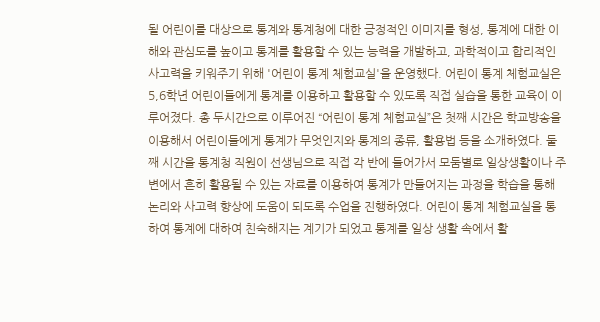될 어린이를 대상으로 통계와 통계청에 대한 긍정적인 이미지를 형성, 통계에 대한 이해와 관심도를 높이고 통계를 활용할 수 있는 능력을 개발하고, 과학적이고 합리적인 사고력을 키워주기 위해 '어린이 통계 체험교실'을 운영했다. 어린이 통계 체험교실은 5,6학년 어린이들에게 통계를 이용하고 활용할 수 있도록 직접 실습을 통한 교육이 이루어졌다. 총 두시간으로 이루어진 “어린이 통계 체험교실”은 첫째 시간은 학교방송을 이용해서 어린이들에게 통계가 무엇인지와 통계의 종류, 활용법 등을 소개하였다. 둘째 시간을 통계청 직원이 선생님으로 직접 각 반에 들어가서 모둠별로 일상생활이나 주변에서 흔히 활용될 수 있는 자료를 이용하여 통계가 만들어지는 과정을 학습을 통해 논리와 사고력 향상에 도움이 되도록 수업을 진행하였다. 어린이 통계 체험교실을 통하여 통계에 대하여 친숙해지는 계기가 되었고 통계를 일상 생활 속에서 활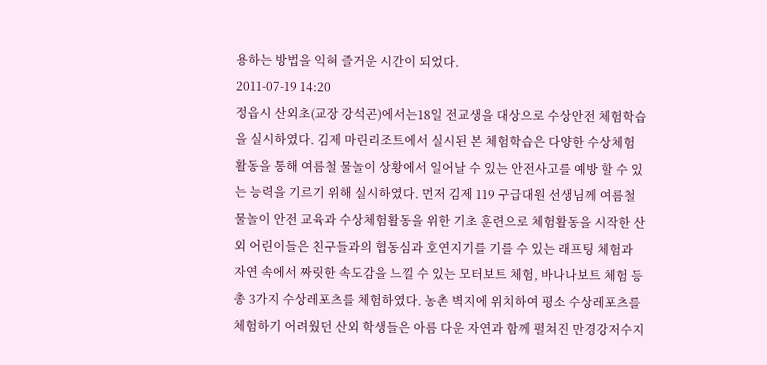용하는 방법을 익혀 즐거운 시간이 되었다.
2011-07-19 14:20
정읍시 산외초(교장 강석곤)에서는18일 전교생을 대상으로 수상안전 체험학습을 실시하였다. 김제 마린리조트에서 실시된 본 체험학습은 다양한 수상체험활동을 통해 여름철 물놀이 상황에서 일어날 수 있는 안전사고를 예방 할 수 있는 능력을 기르기 위해 실시하였다. 먼저 김제 119 구급대원 선생님께 여름철 물놀이 안전 교육과 수상체험활동을 위한 기초 훈련으로 체험활동을 시작한 산외 어린이들은 친구들과의 협동심과 호연지기를 기를 수 있는 래프팅 체험과 자연 속에서 짜릿한 속도감을 느낄 수 있는 모터보트 체험, 바나나보트 체험 등 총 3가지 수상레포츠를 체험하였다. 농촌 벽지에 위치하여 평소 수상레포츠를 체험하기 어려웠던 산외 학생들은 아름 다운 자연과 함께 펼쳐진 만경강저수지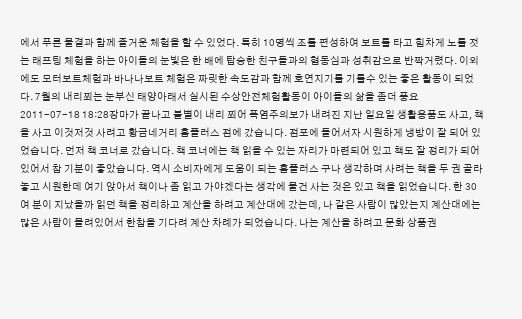에서 푸른 물결과 함께 즐거운 체험을 할 수 있었다. 특히 10명씩 조를 편성하여 보트를 타고 힘차게 노를 젓는 래프팅 체험을 하는 아이들의 눈빛은 한 배에 탑승한 친구들과의 협동심과 성취감으로 반짝거렸다. 이외에도 모터보트체험과 바나나보트 체험은 짜릿한 속도감과 함께 호연지기를 기를수 있는 좋은 활동이 되었다. 7월의 내리쬐는 눈부신 태양아래서 실시된 수상안전체험활동이 아이들의 삶을 좀더 풍요
2011-07-18 18:28장마가 끝나고 불볕이 내리 쬐어 폭염주의보가 내려진 지난 일요일 생활용품도 사고, 책을 사고 이것저것 사려고 황금네거리 홈플러스 점에 갔습니다. 점포에 들어서자 시원하게 냉방이 잘 되어 있었습니다. 먼저 책 코너로 갔습니다. 책 코너에는 책 읽을 수 있는 자리가 마련되어 있고 책도 잘 정리가 되어 있어서 참 기분이 좋았습니다. 역시 소비자에게 도움이 되는 홈플러스 구나 생각하며 사려는 책을 두 권 골라놓고 시원한데 여기 앉아서 책이나 좀 읽고 가야겠다는 생각에 물건 사는 것은 있고 책을 읽었습니다. 한 30여 분이 지났을까 읽던 책을 정리하고 계산을 하려고 계산대에 갔는데, 나 같은 사람이 많았는지 계산대에는 많은 사람이 몰려있어서 한참을 기다려 계산 차례가 되었습니다. 나는 계산을 하려고 문화 상품권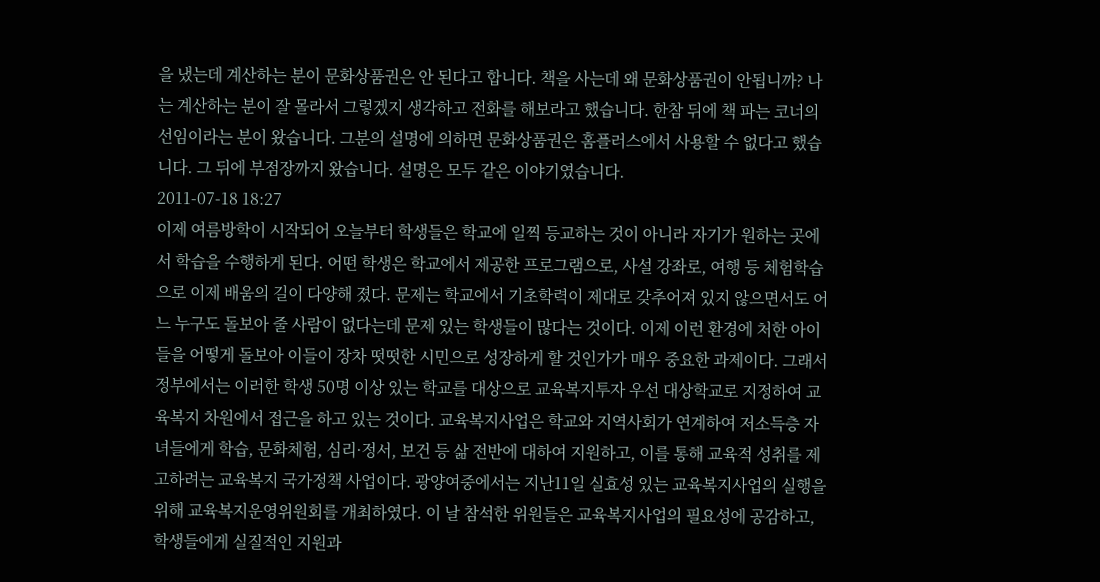을 냈는데 계산하는 분이 문화상품권은 안 된다고 합니다. 책을 사는데 왜 문화상품권이 안됩니까? 나는 계산하는 분이 잘 몰라서 그렇겠지 생각하고 전화를 해보라고 했습니다. 한참 뒤에 책 파는 코너의 선임이라는 분이 왔습니다. 그분의 설명에 의하면 문화상품권은 홈플러스에서 사용할 수 없다고 했습니다. 그 뒤에 부점장까지 왔습니다. 설명은 모두 같은 이야기였습니다.
2011-07-18 18:27
이제 여름방학이 시작되어 오늘부터 학생들은 학교에 일찍 등교하는 것이 아니라 자기가 원하는 곳에서 학습을 수행하게 된다. 어떤 학생은 학교에서 제공한 프로그램으로, 사설 강좌로, 여행 등 체험학습으로 이제 배움의 길이 다양해 졌다. 문제는 학교에서 기초학력이 제대로 갖추어져 있지 않으면서도 어느 누구도 돌보아 줄 사람이 없다는데 문제 있는 학생들이 많다는 것이다. 이제 이런 환경에 처한 아이들을 어떻게 돌보아 이들이 장차 떳떳한 시민으로 성장하게 할 것인가가 매우 중요한 과제이다. 그래서 정부에서는 이러한 학생 50명 이상 있는 학교를 대상으로 교육복지투자 우선 대상학교로 지정하여 교육복지 차원에서 접근을 하고 있는 것이다. 교육복지사업은 학교와 지역사회가 연계하여 저소득층 자녀들에게 학습, 문화체험, 심리·정서, 보건 등 삶 전반에 대하여 지원하고, 이를 통해 교육적 성취를 제고하려는 교육복지 국가정책 사업이다. 광양여중에서는 지난11일 실효성 있는 교육복지사업의 실행을 위해 교육복지운영위원회를 개최하였다. 이 날 참석한 위원들은 교육복지사업의 필요성에 공감하고, 학생들에게 실질적인 지원과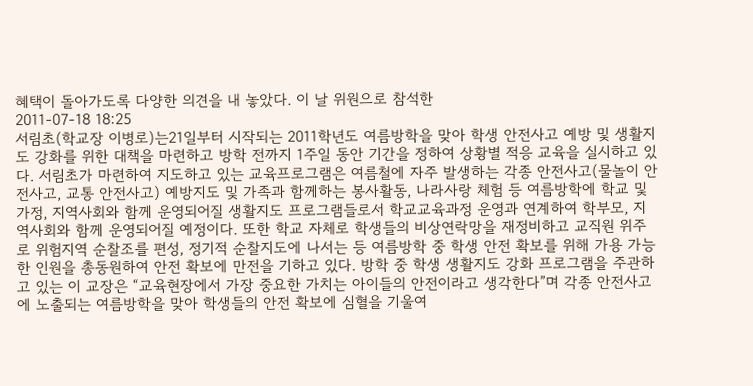혜택이 돌아가도록 다양한 의견을 내 놓았다. 이 날 위원으로 참석한
2011-07-18 18:25
서림초(학교장 이병로)는21일부터 시작되는 2011학년도 여름방학을 맞아 학생 안전사고 예방 및 생활지도 강화를 위한 대책을 마련하고 방학 전까지 1주일 동안 기간을 정하여 상황별 적응 교육을 실시하고 있다. 서림초가 마련하여 지도하고 있는 교육프로그램은 여름철에 자주 발생하는 각종 안전사고(물놀이 안전사고, 교통 안전사고) 예방지도 및 가족과 함께하는 봉사활동, 나라사랑 체험 등 여름방학에 학교 및 가정, 지역사회와 함께 운영되어질 생활지도 프로그램들로서 학교교육과정 운영과 연계하여 학부모, 지역사회와 함께 운영되어질 예정이다. 또한 학교 자체로 학생들의 비상연락망을 재정비하고 교직원 위주로 위험지역 순찰조를 편성, 정기적 순찰지도에 나서는 등 여름방학 중 학생 안전 확보를 위해 가용 가능한 인원을 총동원하여 안전 확보에 만전을 기하고 있다. 방학 중 학생 생활지도 강화 프로그램을 주관하고 있는 이 교장은 “교육현장에서 가장 중요한 가치는 아이들의 안전이라고 생각한다”며 각종 안전사고에 노출되는 여름방학을 맞아 학생들의 안전 확보에 심혈을 기울여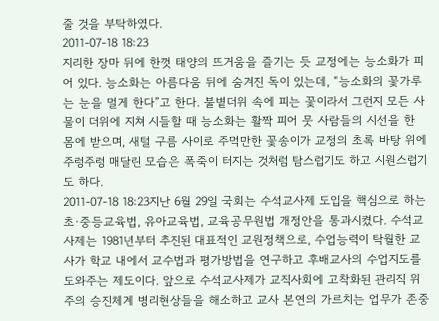줄 것을 부탁하였다.
2011-07-18 18:23
지리한 장마 뒤에 한껏 태양의 뜨거움을 즐기는 듯 교정에는 능소화가 피어 있다. 능소화는 아름다움 뒤에 숨겨진 독이 있는데, “능소화의 꽃가루는 눈을 멀게 한다”고 한다. 불볕더위 속에 피는 꽃이라서 그런지 모든 사물이 더위에 지쳐 시들할 때 능소화는 활짝 피어 뭇 사람들의 시선을 한 몸에 받으며, 새털 구름 사이로 주먹만한 꽃송이가 교정의 초록 바탕 위에 주렁주렁 매달린 모습은 폭죽이 터지는 것처럼 탐스럽기도 하고 시원스럽기도 하다.
2011-07-18 18:23지난 6월 29일 국회는 수석교사제 도입을 핵심으로 하는 초·중등교육법, 유아교육법, 교육공무원법 개정안을 통과시켰다. 수석교사제는 1981년부터 추진된 대표적인 교원정책으로, 수업능력이 탁월한 교사가 학교 내에서 교수법과 평가방법을 연구하고 후배교사의 수업지도를 도와주는 제도이다. 앞으로 수석교사제가 교직사회에 고착화된 관리직 위주의 승진체계 병리현상들을 해소하고 교사 본연의 가르치는 업무가 존중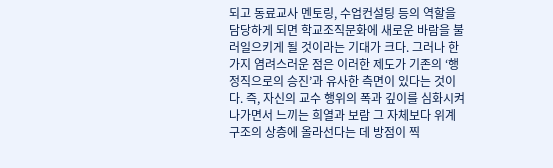되고 동료교사 멘토링, 수업컨설팅 등의 역할을 담당하게 되면 학교조직문화에 새로운 바람을 불러일으키게 될 것이라는 기대가 크다. 그러나 한 가지 염려스러운 점은 이러한 제도가 기존의 ‘행정직으로의 승진’과 유사한 측면이 있다는 것이다. 즉, 자신의 교수 행위의 폭과 깊이를 심화시켜 나가면서 느끼는 희열과 보람 그 자체보다 위계 구조의 상층에 올라선다는 데 방점이 찍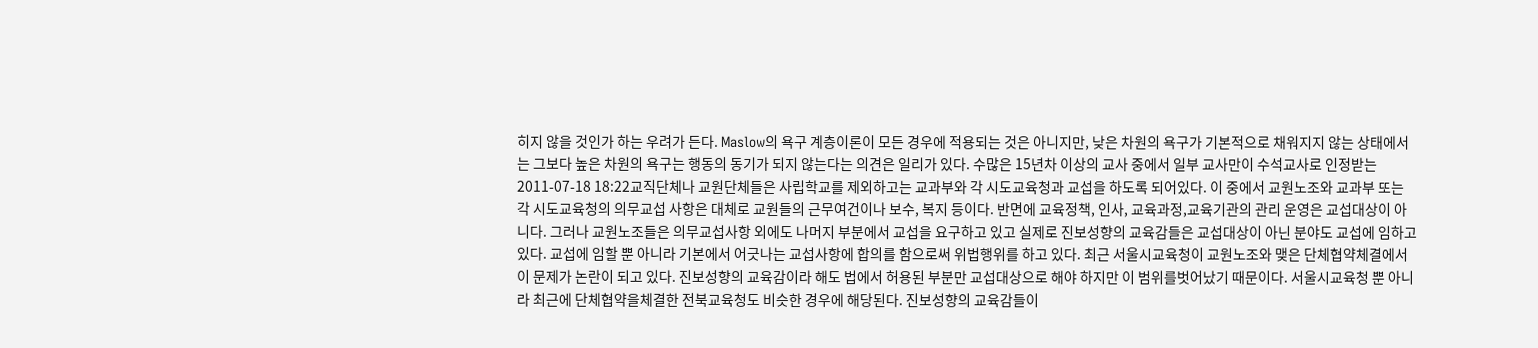히지 않을 것인가 하는 우려가 든다. Maslow의 욕구 계층이론이 모든 경우에 적용되는 것은 아니지만, 낮은 차원의 욕구가 기본적으로 채워지지 않는 상태에서는 그보다 높은 차원의 욕구는 행동의 동기가 되지 않는다는 의견은 일리가 있다. 수많은 15년차 이상의 교사 중에서 일부 교사만이 수석교사로 인정받는
2011-07-18 18:22교직단체나 교원단체들은 사립학교를 제외하고는 교과부와 각 시도교육청과 교섭을 하도록 되어있다. 이 중에서 교원노조와 교과부 또는 각 시도교육청의 의무교섭 사항은 대체로 교원들의 근무여건이나 보수, 복지 등이다. 반면에 교육정책, 인사, 교육과정,교육기관의 관리 운영은 교섭대상이 아니다. 그러나 교원노조들은 의무교섭사항 외에도 나머지 부분에서 교섭을 요구하고 있고 실제로 진보성향의 교육감들은 교섭대상이 아닌 분야도 교섭에 임하고 있다. 교섭에 임할 뿐 아니라 기본에서 어긋나는 교섭사항에 합의를 함으로써 위법행위를 하고 있다. 최근 서울시교육청이 교원노조와 맺은 단체협약체결에서 이 문제가 논란이 되고 있다. 진보성향의 교육감이라 해도 법에서 허용된 부분만 교섭대상으로 해야 하지만 이 범위를벗어났기 때문이다. 서울시교육청 뿐 아니라 최근에 단체협약을체결한 전북교육청도 비슷한 경우에 해당된다. 진보성향의 교육감들이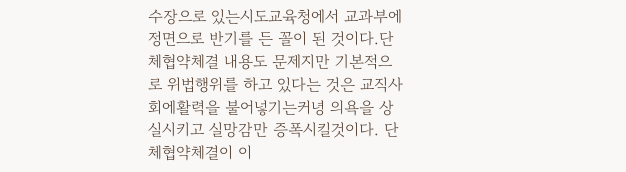수장으로 있는시도교육청에서 교과부에정면으로 반기를 든 꼴이 된 것이다.단체협약체결 내용도 문제지만 기본적으로 위법행위를 하고 있다는 것은 교직사회에활력을 불어넣기는커녕 의욕을 상실시키고 실망감만 증폭시킬것이다. 단체협약체결이 이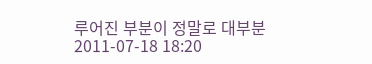루어진 부분이 정말로 대부분
2011-07-18 18:20